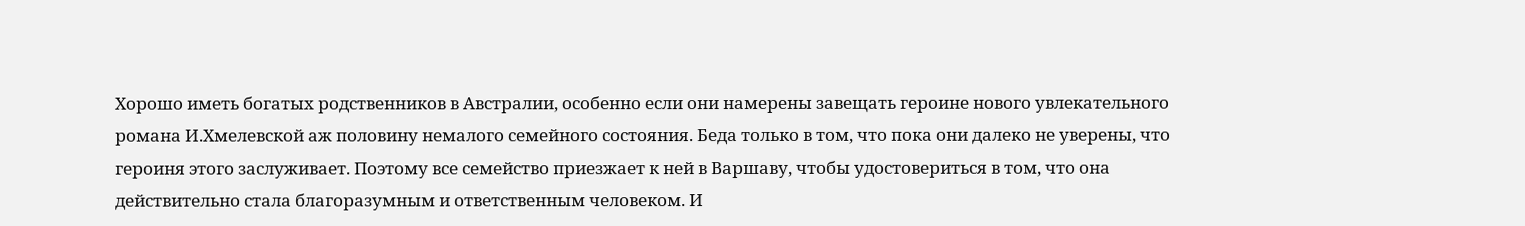Хорошо иметь богатых родственников в Австралии, особенно если они намерены завещать героине нового увлекательного романа И.Хмелевской аж половину немалого семейного состояния. Беда только в том, что пока они далеко не уверены, что героиня этого заслуживает. Поэтому все семейство приезжает к ней в Варшаву, чтобы удостовериться в том, что она действительно стала благоразумным и ответственным человеком. И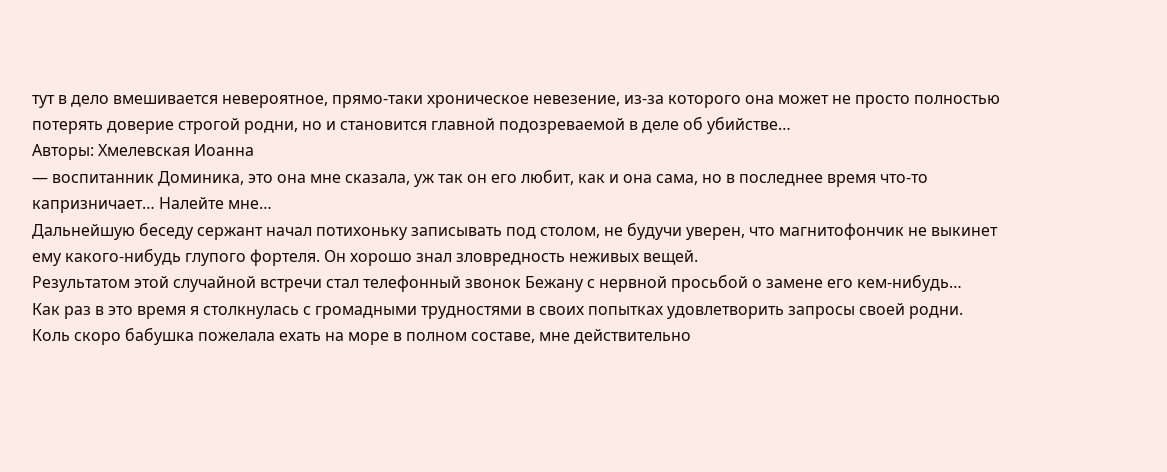тут в дело вмешивается невероятное, прямо-таки хроническое невезение, из-за которого она может не просто полностью потерять доверие строгой родни, но и становится главной подозреваемой в деле об убийстве…
Авторы: Хмелевская Иоанна
— воспитанник Доминика, это она мне сказала, уж так он его любит, как и она сама, но в последнее время что-то капризничает… Налейте мне…
Дальнейшую беседу сержант начал потихоньку записывать под столом, не будучи уверен, что магнитофончик не выкинет ему какого-нибудь глупого фортеля. Он хорошо знал зловредность неживых вещей.
Результатом этой случайной встречи стал телефонный звонок Бежану с нервной просьбой о замене его кем-нибудь…
Как раз в это время я столкнулась с громадными трудностями в своих попытках удовлетворить запросы своей родни.
Коль скоро бабушка пожелала ехать на море в полном составе, мне действительно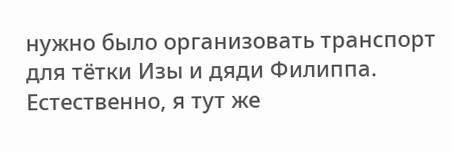нужно было организовать транспорт для тётки Изы и дяди Филиппа.
Естественно, я тут же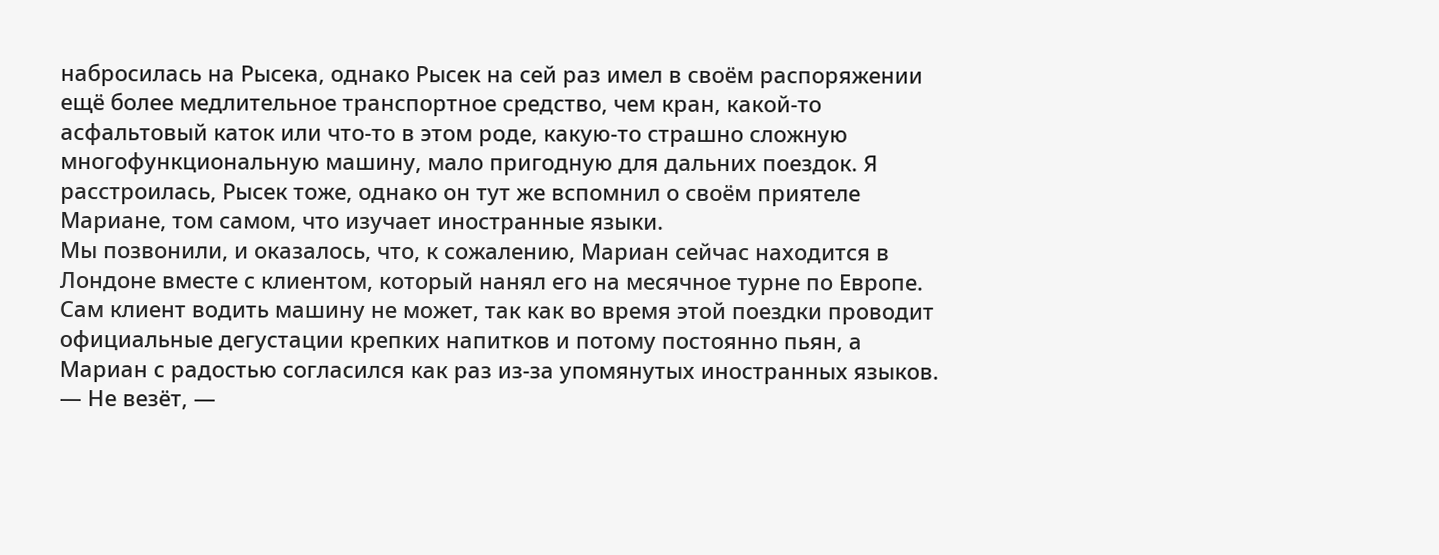набросилась на Рысека, однако Рысек на сей раз имел в своём распоряжении ещё более медлительное транспортное средство, чем кран, какой-то асфальтовый каток или что-то в этом роде, какую-то страшно сложную многофункциональную машину, мало пригодную для дальних поездок. Я расстроилась, Рысек тоже, однако он тут же вспомнил о своём приятеле Мариане, том самом, что изучает иностранные языки.
Мы позвонили, и оказалось, что, к сожалению, Мариан сейчас находится в Лондоне вместе с клиентом, который нанял его на месячное турне по Европе. Сам клиент водить машину не может, так как во время этой поездки проводит официальные дегустации крепких напитков и потому постоянно пьян, а Мариан с радостью согласился как раз из-за упомянутых иностранных языков.
— Не везёт, —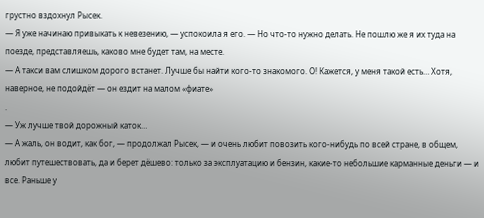грустно вздохнул Рысек.
— Я уже начинаю привыкать к невезению, — успокоила я его. — Но что-то нужно делать. Не пошлю же я их туда на поезде, представляешь, каково мне будет там, на месте.
— А такси вам слишком дорого встанет. Лучше бы найти кого-то знакомого. О! Кажется, у меня такой есть… Хотя, наверное, не подойдёт — он ездит на малом «фиате»
.
— Уж лучше твой дорожный каток…
— А жаль, он водит, как бог, — продолжал Рысек, — и очень любит повозить кого-нибудь по всей стране, в общем, любит путешествовать, да и берет дёшево: только за эксплуатацию и бензин, какие-то небольшие карманные деньги — и все. Раньше у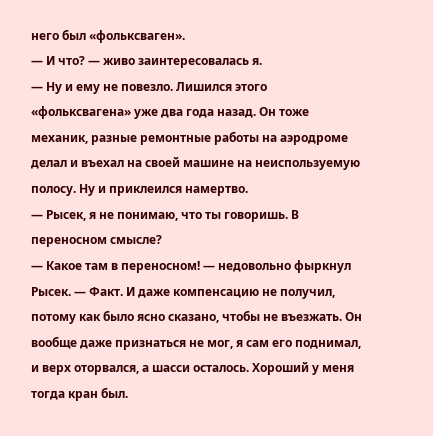него был «фольксваген».
— И что? — живо заинтересовалась я.
— Ну и ему не повезло. Лишился этого «фольксвагена» уже два года назад. Он тоже механик, разные ремонтные работы на аэродроме делал и въехал на своей машине на неиспользуемую полосу. Ну и приклеился намертво.
— Рысек, я не понимаю, что ты говоришь. В переносном смысле?
— Какое там в переносном! — недовольно фыркнул Рысек. — Факт. И даже компенсацию не получил, потому как было ясно сказано, чтобы не въезжать. Он вообще даже признаться не мог, я сам его поднимал, и верх оторвался, а шасси осталось. Хороший у меня тогда кран был.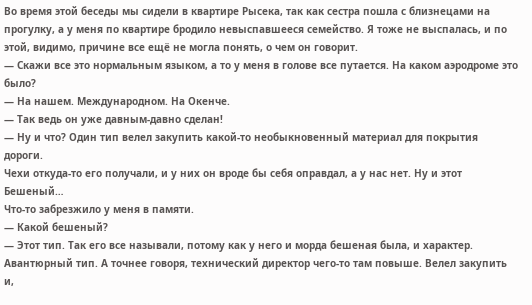Во время этой беседы мы сидели в квартире Рысека, так как сестра пошла с близнецами на прогулку, а у меня по квартире бродило невыспавшееся семейство. Я тоже не выспалась, и по этой, видимо, причине все ещё не могла понять, о чем он говорит.
— Скажи все это нормальным языком, а то у меня в голове все путается. На каком аэродроме это было?
— На нашем. Международном. На Окенче.
— Так ведь он уже давным-давно сделан!
— Ну и что? Один тип велел закупить какой-то необыкновенный материал для покрытия дороги.
Чехи откуда-то его получали, и у них он вроде бы себя оправдал, а у нас нет. Ну и этот Бешеный…
Что-то забрезжило у меня в памяти.
— Какой бешеный?
— Этот тип. Так его все называли, потому как у него и морда бешеная была, и характер. Авантюрный тип. А точнее говоря, технический директор чего-то там повыше. Велел закупить и,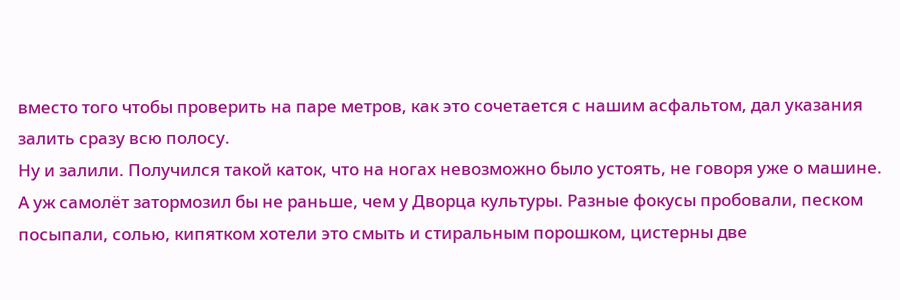вместо того чтобы проверить на паре метров, как это сочетается с нашим асфальтом, дал указания залить сразу всю полосу.
Ну и залили. Получился такой каток, что на ногах невозможно было устоять, не говоря уже о машине.
А уж самолёт затормозил бы не раньше, чем у Дворца культуры. Разные фокусы пробовали, песком посыпали, солью, кипятком хотели это смыть и стиральным порошком, цистерны две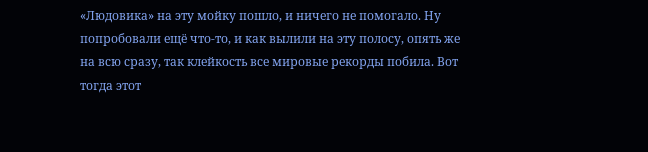«Людовика» на эту мойку пошло, и ничего не помогало. Ну попробовали ещё что-то, и как вылили на эту полосу, опять же на всю сразу, так клейкость все мировые рекорды побила. Вот тогда этот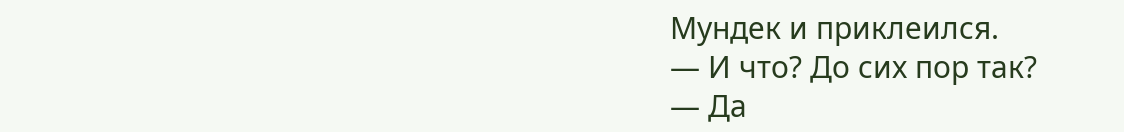Мундек и приклеился.
— И что? До сих пор так?
— Да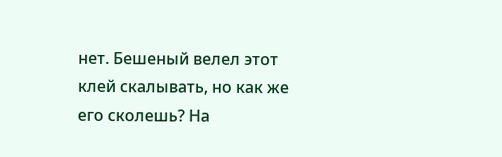нет. Бешеный велел этот клей скалывать, но как же его сколешь? На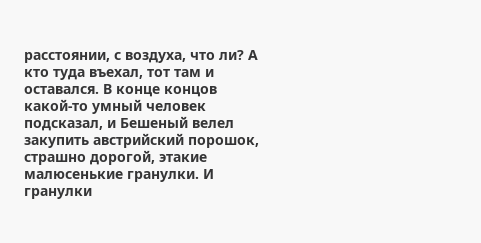расстоянии, с воздуха, что ли? А кто туда въехал, тот там и оставался. В конце концов какой-то умный человек подсказал, и Бешеный велел закупить австрийский порошок, страшно дорогой, этакие малюсенькие гранулки. И гранулки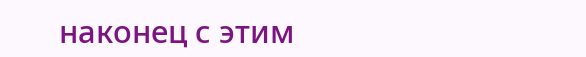наконец с этим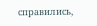справились,